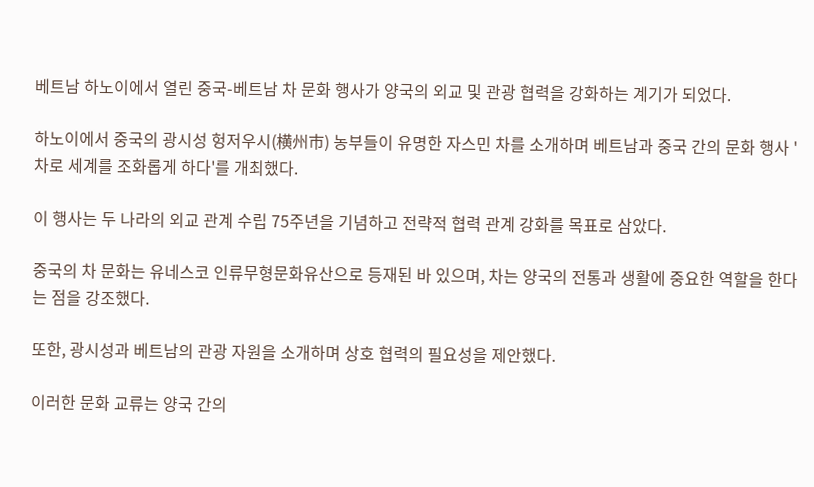베트남 하노이에서 열린 중국-베트남 차 문화 행사가 양국의 외교 및 관광 협력을 강화하는 계기가 되었다.

하노이에서 중국의 광시성 헝저우시(横州市) 농부들이 유명한 자스민 차를 소개하며 베트남과 중국 간의 문화 행사 '차로 세계를 조화롭게 하다'를 개최했다.

이 행사는 두 나라의 외교 관계 수립 75주년을 기념하고 전략적 협력 관계 강화를 목표로 삼았다.

중국의 차 문화는 유네스코 인류무형문화유산으로 등재된 바 있으며, 차는 양국의 전통과 생활에 중요한 역할을 한다는 점을 강조했다.

또한, 광시성과 베트남의 관광 자원을 소개하며 상호 협력의 필요성을 제안했다.

이러한 문화 교류는 양국 간의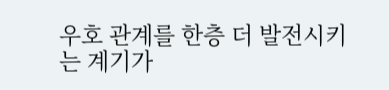우호 관계를 한층 더 발전시키는 계기가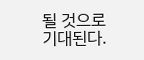될 것으로 기대된다.